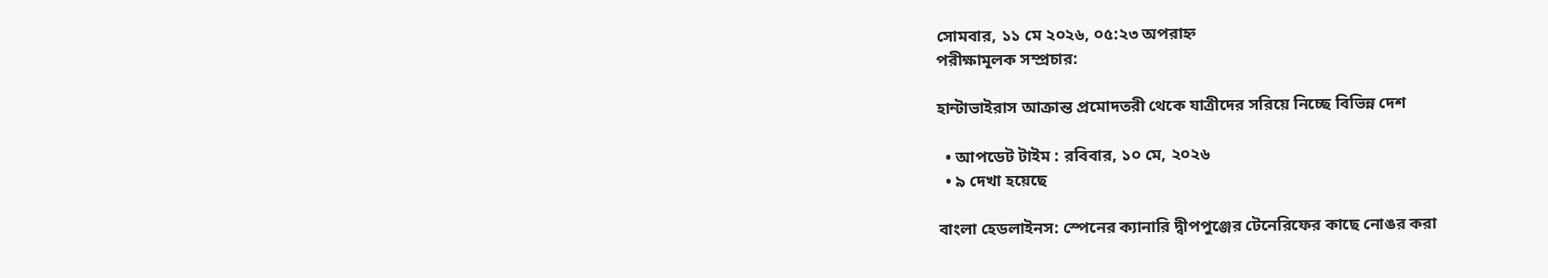সোমবার, ১১ মে ২০২৬, ০৫:২৩ অপরাহ্ন
পরীক্ষামূলক সম্প্রচার:

হান্টাভাইরাস আক্রান্ত প্রমোদতরী থেকে যাত্রীদের সরিয়ে নিচ্ছে বিভিন্ন দেশ

  • আপডেট টাইম : রবিবার, ১০ মে, ২০২৬
  • ৯ দেখা হয়েছে

বাংলা হেডলাইনস: স্পেনের ক্যানারি দ্বীপপুঞ্জের টেনেরিফের কাছে নোঙর করা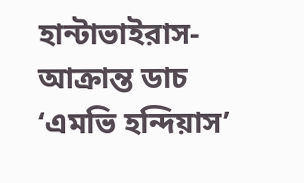হান্টাভাইরাস-আক্রান্ত ডাচ ‘এমভি হন্দিয়াস’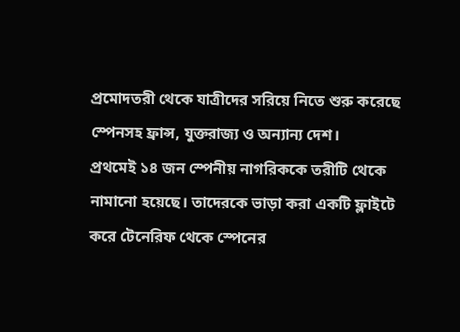প্রমোদতরী থেকে যাত্রীদের সরিয়ে নিতে শুরু করেছে স্পেনসহ ফ্রান্স, যুক্তরাজ্য ও অন্যান্য দেশ।
প্রথমেই ১৪ জন স্পেনীয় নাগরিককে তরীটি থেকে নামানো হয়েছে। তাদেরকে ভাড়া করা একটি ফ্লাইটে করে টেনেরিফ থেকে স্পেনের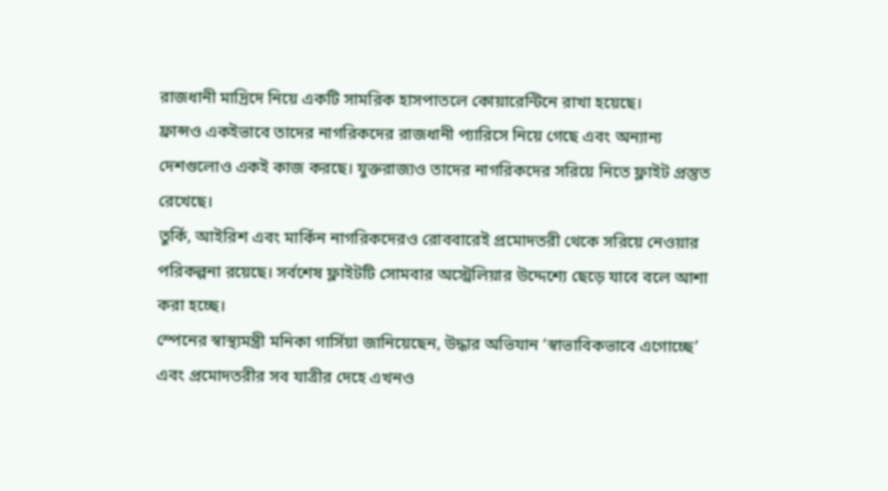রাজধানী মাদ্রিদে নিয়ে একটি সামরিক হাসপাতলে কোয়ারেন্টিনে রাখা হয়েছে।
ফ্রান্সও একইভাবে তাদের নাগরিকদের রাজধানী প্যারিসে নিয়ে গেছে এবং অন্যান্য দেশগুলোও একই কাজ করছে। যুক্তরাজ্যও তাদের নাগরিকদের সরিয়ে নিতে ফ্লাইট প্রস্তুত রেখেছে।
তুর্কি, আইরিশ এবং মার্কিন নাগরিকদেরও রোববারেই প্রমোদতরী থেকে সরিয়ে নেওয়ার পরিকল্পনা রয়েছে। সর্বশেষ ফ্লাইটটি সোমবার অস্ট্রেলিয়ার উদ্দেশ্যে ছেড়ে যাবে বলে আশা করা হচ্ছে।
স্পেনের স্বাস্থ্যমন্ত্রী মনিকা গার্সিয়া জানিয়েছেন, উদ্ধার অভিযান ‘স্বাভাবিকভাবে এগোচ্ছে’ এবং প্রমোদতরীর সব যাত্রীর দেহে এখনও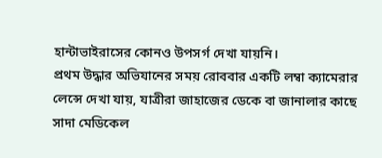হান্টাভাইরাসের কোনও উপসর্গ দেখা যায়নি।
প্রথম উদ্ধার অভিযানের সময় রোববার একটি লম্বা ক্যামেরার লেন্সে দেখা যায়, যাত্রীরা জাহাজের ডেকে বা জানালার কাছে সাদা মেডিকেল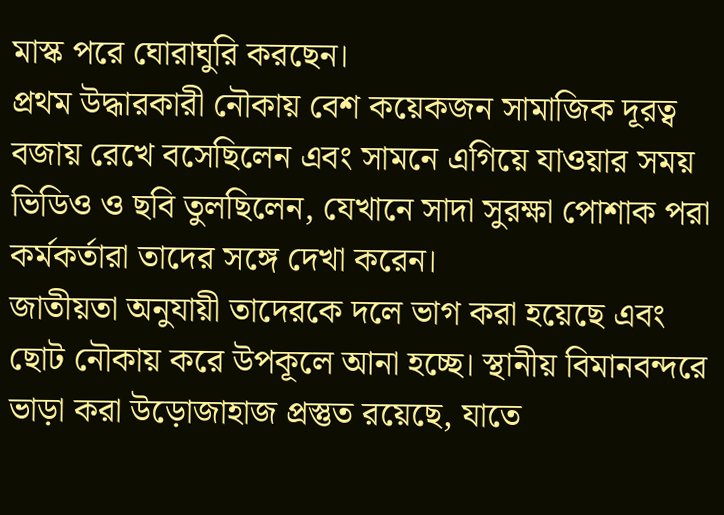মাস্ক পরে ঘোরাঘুরি করছেন।
প্রথম উদ্ধারকারী নৌকায় বেশ কয়েকজন সামাজিক দূরত্ব বজায় রেখে বসেছিলেন এবং সামনে এগিয়ে যাওয়ার সময় ভিডিও ও ছবি তুলছিলেন, যেখানে সাদা সুরক্ষা পোশাক পরা কর্মকর্তারা তাদের সঙ্গে দেখা করেন।
জাতীয়তা অনুযায়ী তাদেরকে দলে ভাগ করা হয়েছে এবং ছোট নৌকায় করে উপকূলে আনা হচ্ছে। স্থানীয় বিমানবন্দরে ভাড়া করা উড়োজাহাজ প্রস্তুত রয়েছে, যাতে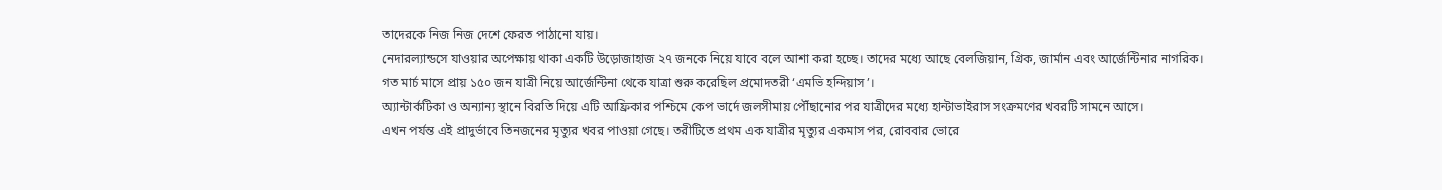তাদেরকে নিজ নিজ দেশে ফেরত পাঠানো যায়।
নেদারল্যান্ডসে যাওয়ার অপেক্ষায় থাকা একটি উড়োজাহাজ ২৭ জনকে নিয়ে যাবে বলে আশা করা হচ্ছে। তাদের মধ্যে আছে বেলজিয়ান, গ্রিক, জার্মান এবং আর্জেন্টিনার নাগরিক।
গত মার্চ মাসে প্রায় ১৫০ জন যাত্রী নিয়ে আর্জেন্টিনা থেকে যাত্রা শুরু করেছিল প্রমোদতরী ‘এমভি হন্দিয়াস’।
অ্যান্টার্কটিকা ও অন্যান্য স্থানে বিরতি দিয়ে এটি আফ্রিকার পশ্চিমে কেপ ভার্দে জলসীমায় পৌঁছানোর পর যাত্রীদের মধ্যে হান্টাভাইরাস সংক্রমণের খবরটি সামনে আসে।
এখন পর্যন্ত এই প্রাদুর্ভাবে তিনজনের মৃত্যুর খবর পাওয়া গেছে। তরীটিতে প্রথম এক যাত্রীর মৃত্যুর একমাস পর, রোববার ভোরে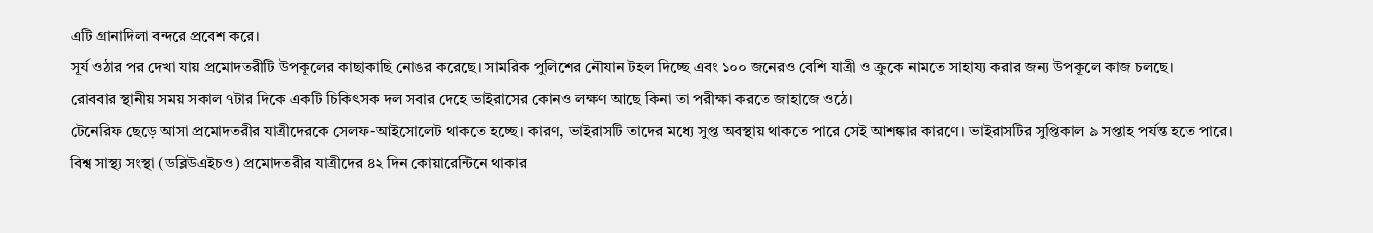এটি গ্রানাদিলা বন্দরে প্রবেশ করে।
সূর্য ওঠার পর দেখা যায় প্রমোদতরীটি উপকূলের কাছাকাছি নোঙর করেছে। সামরিক পুলিশের নৌযান টহল দিচ্ছে এবং ১০০ জনেরও বেশি যাত্রী ও ক্রুকে নামতে সাহায্য করার জন্য উপকূলে কাজ চলছে।
রোববার স্থানীয় সময় সকাল ৭টার দিকে একটি চিকিৎসক দল সবার দেহে ভাইরাসের কোনও লক্ষণ আছে কিনা তা পরীক্ষা করতে জাহাজে ওঠে।
টেনেরিফ ছেড়ে আসা প্রমোদতরীর যাত্রীদেরকে সেলফ-আইসোলেট থাকতে হচ্ছে। কারণ, ভাইরাসটি তাদের মধ্যে সুপ্ত অবস্থায় থাকতে পারে সেই আশঙ্কার কারণে। ভাইরাসটির সুপ্তিকাল ৯ সপ্তাহ পর্যন্ত হতে পারে।
বিশ্ব সাস্থ্য সংস্থা (ডব্লিউএইচও) প্রমোদতরীর যাত্রীদের ৪২ দিন কোয়ারেন্টিনে থাকার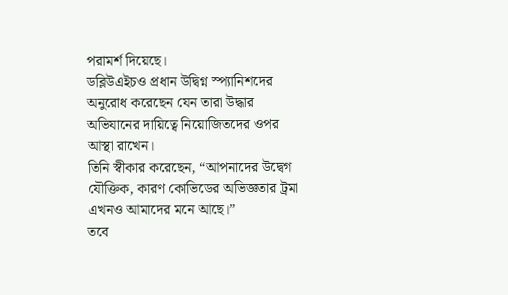পরামর্শ দিয়েছে।
ডব্লিউএইচও প্রধান উদ্বিগ্ন স্প্যানিশদের অনুরোধ করেছেন যেন তারা উদ্ধার অভিযানের দায়িত্বে নিয়োজিতদের ওপর আস্থা রাখেন।
তিনি স্বীকার করেছেন, “আপনাদের উদ্বেগ যৌক্তিক, কারণ কোভিডের অভিজ্ঞতার ট্রমা এখনও আমাদের মনে আছে।”
তবে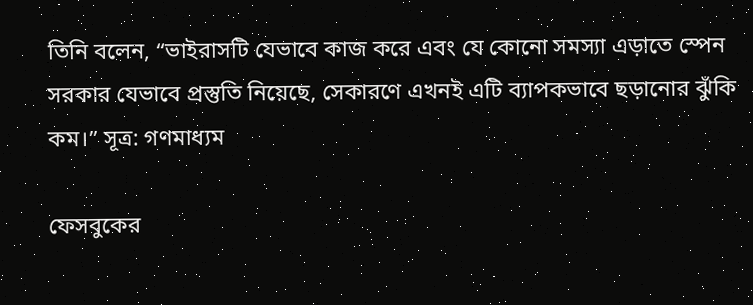তিনি বলেন, “ভাইরাসটি যেভাবে কাজ করে এবং যে কোনো সমস্যা এড়াতে স্পেন সরকার যেভাবে প্রস্তুতি নিয়েছে, সেকারণে এখনই এটি ব্যাপকভাবে ছড়ানোর ঝুঁকি কম।” সূত্র: গণমাধ্যম

ফেসবুকের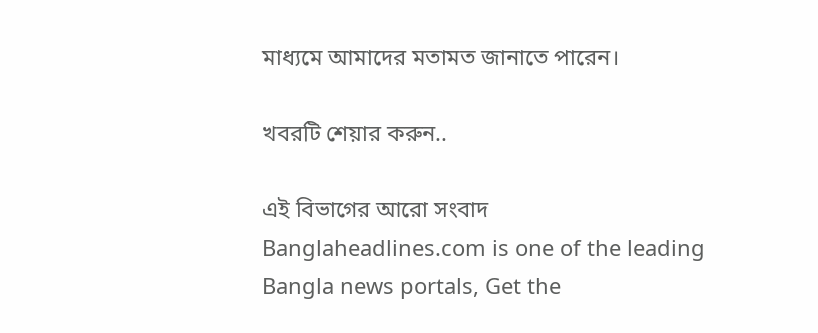মাধ্যমে আমাদের মতামত জানাতে পারেন।

খবরটি শেয়ার করুন..

এই বিভাগের আরো সংবাদ
Banglaheadlines.com is one of the leading Bangla news portals, Get the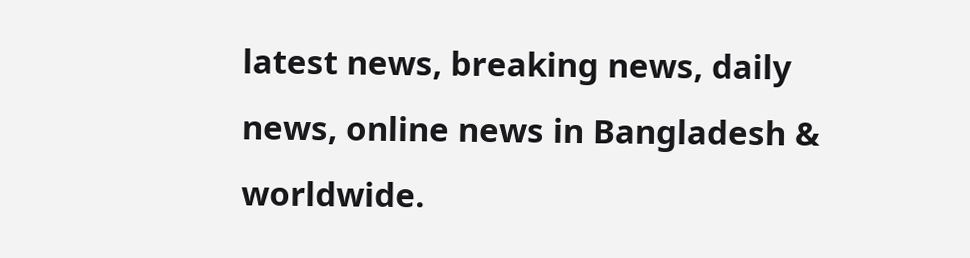latest news, breaking news, daily news, online news in Bangladesh & worldwide.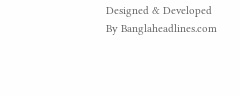Designed & Developed By Banglaheadlines.com